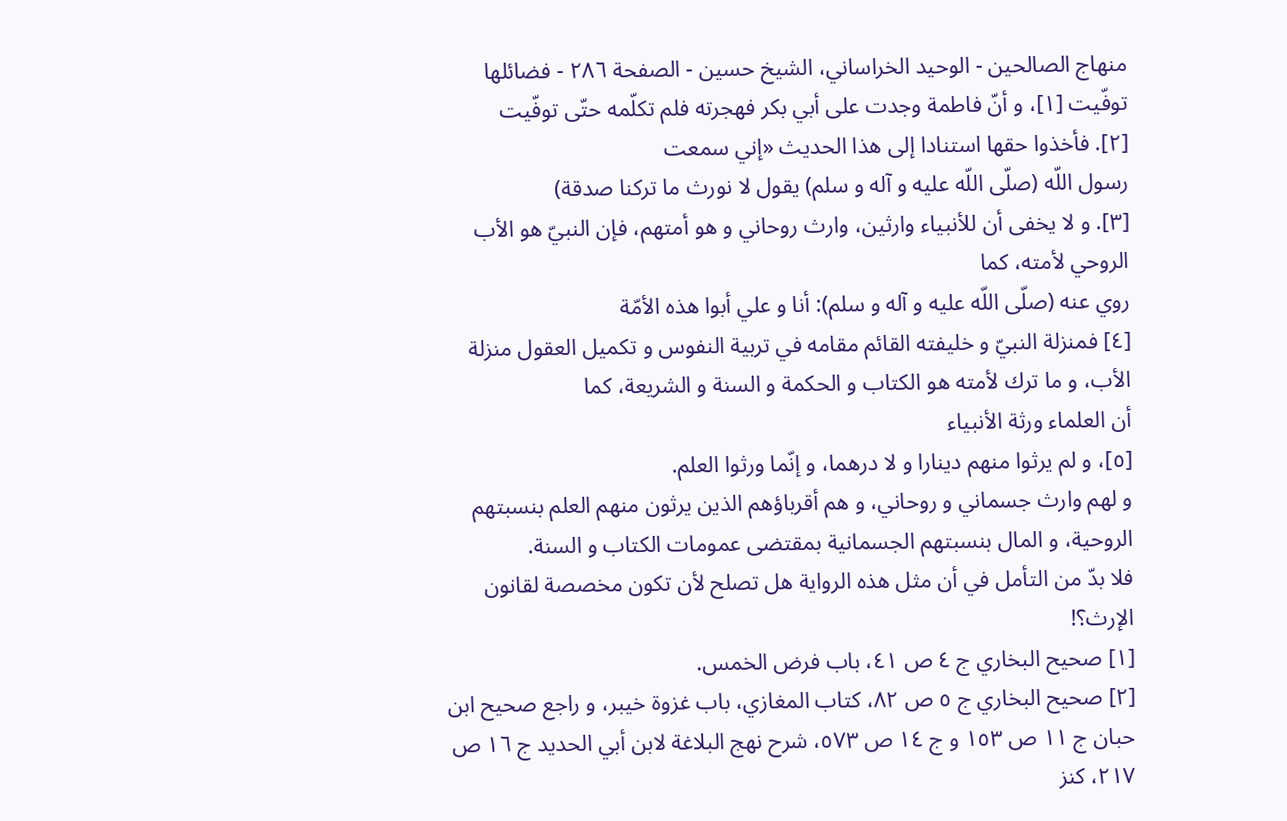منهاج الصالحين - الوحيد الخراساني، الشيخ حسين - الصفحة ٢٨٦ - فضائلها
توفّيت [١]، و أنّ فاطمة وجدت على أبي بكر فهجرته فلم تكلّمه حتّى توفّيت
[٢]. فأخذوا حقها استنادا إلى هذا الحديث «إني سمعت
رسول اللّه (صلّى اللّه عليه و آله و سلم) يقول لا نورث ما تركنا صدقة)
[٣]. و لا يخفى أن للأنبياء وارثين، وارث روحاني و هو أمتهم، فإن النبيّ هو الأب الروحي لأمته، كما
روي عنه (صلّى اللّه عليه و آله و سلم): أنا و علي أبوا هذه الأمّة
[٤] فمنزلة النبيّ و خليفته القائم مقامه في تربية النفوس و تكميل العقول منزلة الأب، و ما ترك لأمته هو الكتاب و الحكمة و السنة و الشريعة، كما
أن العلماء ورثة الأنبياء
[٥]، و لم يرثوا منهم دينارا و لا درهما، و إنّما ورثوا العلم.
و لهم وارث جسماني و روحاني، و هم أقرباؤهم الذين يرثون منهم العلم بنسبتهم الروحية، و المال بنسبتهم الجسمانية بمقتضى عمومات الكتاب و السنة.
فلا بدّ من التأمل في أن مثل هذه الرواية هل تصلح لأن تكون مخصصة لقانون الإرث؟!
[١] صحيح البخاري ج ٤ ص ٤١، باب فرض الخمس.
[٢] صحيح البخاري ج ٥ ص ٨٢، كتاب المغازي، باب غزوة خيبر، و راجع صحيح ابن حبان ج ١١ ص ١٥٣ و ج ١٤ ص ٥٧٣، شرح نهج البلاغة لابن أبي الحديد ج ١٦ ص ٢١٧، كنز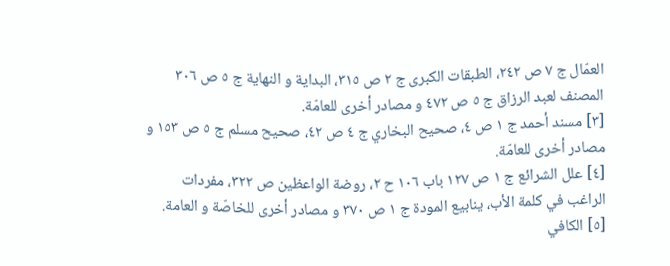العمّال ج ٧ ص ٢٤٢، الطبقات الكبرى ج ٢ ص ٣١٥، البداية و النهاية ج ٥ ص ٣٠٦ المصنف لعبد الرزاق ج ٥ ص ٤٧٢ و مصادر أخرى للعامّة.
[٣] مسند أحمد ج ١ ص ٤، صحيح البخاري ج ٤ ص ٤٢، صحيح مسلم ج ٥ ص ١٥٣ و مصادر أخرى للعامّة.
[٤] علل الشرائع ج ١ ص ١٢٧ باب ١٠٦ ح ٢، روضة الواعظين ص ٣٢٢، مفردات الراغب في كلمة الأب، ينابيع المودة ج ١ ص ٣٧٠ و مصادر أخرى للخاصّة و العامة.
[٥] الكافي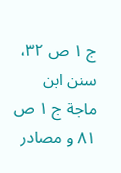ج ١ ص ٣٢، سنن ابن ماجة ج ١ ص ٨١ و مصادر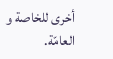أخرى للخاصة و العامّة.